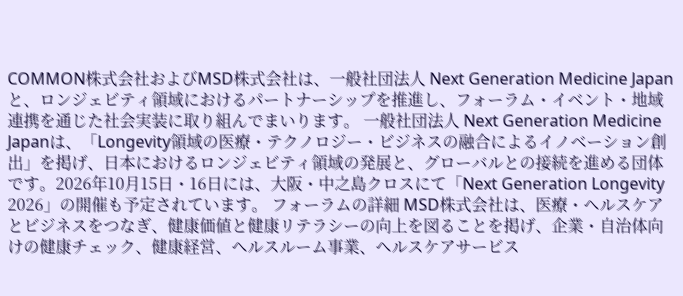COMMON株式会社およびMSD株式会社は、一般社団法人 Next Generation Medicine Japanと、ロンジェビティ領域におけるパートナーシップを推進し、フォーラム・イベント・地域連携を通じた社会実装に取り組んでまいります。 一般社団法人 Next Generation Medicine Japanは、「Longevity領域の医療・テクノロジー・ビジネスの融合によるイノベーション創出」を掲げ、日本におけるロンジェビティ領域の発展と、グローバルとの接続を進める団体です。2026年10月15日・16日には、大阪・中之島クロスにて「Next Generation Longevity 2026」の開催も予定されています。 フォーラムの詳細 MSD株式会社は、医療・ヘルスケアとビジネスをつなぎ、健康価値と健康リテラシーの向上を図ることを掲げ、企業・自治体向けの健康チェック、健康経営、ヘルスルーム事業、ヘルスケアサービス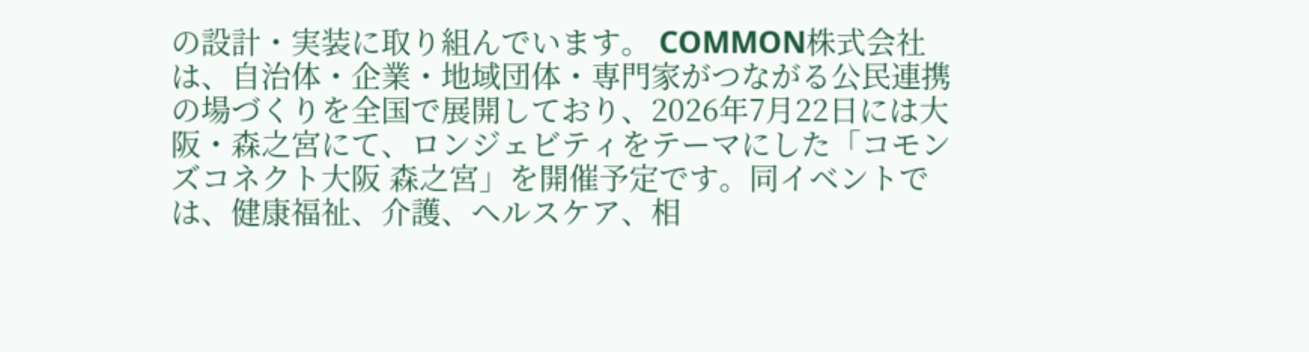の設計・実装に取り組んでいます。 COMMON株式会社は、自治体・企業・地域団体・専門家がつながる公民連携の場づくりを全国で展開しており、2026年7月22日には大阪・森之宮にて、ロンジェビティをテーマにした「コモンズコネクト大阪 森之宮」を開催予定です。同イベントでは、健康福祉、介護、ヘルスケア、相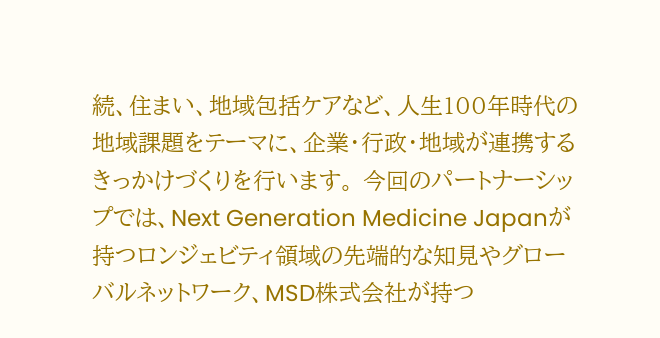続、住まい、地域包括ケアなど、人生100年時代の地域課題をテーマに、企業・行政・地域が連携するきっかけづくりを行います。 今回のパートナーシップでは、Next Generation Medicine Japanが持つロンジェビティ領域の先端的な知見やグローバルネットワーク、MSD株式会社が持つ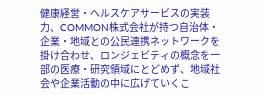健康経営・ヘルスケアサービスの実装力、COMMON株式会社が持つ自治体・企業・地域との公民連携ネットワークを掛け合わせ、ロンジェビティの概念を一部の医療・研究領域にとどめず、地域社会や企業活動の中に広げていくこ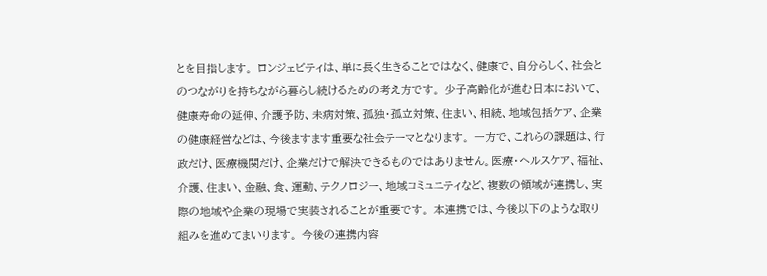とを目指します。 ロンジェビティは、単に長く生きることではなく、健康で、自分らしく、社会とのつながりを持ちながら暮らし続けるための考え方です。 少子高齢化が進む日本において、健康寿命の延伸、介護予防、未病対策、孤独・孤立対策、住まい、相続、地域包括ケア、企業の健康経営などは、今後ますます重要な社会テーマとなります。 一方で、これらの課題は、行政だけ、医療機関だけ、企業だけで解決できるものではありません。医療・ヘルスケア、福祉、介護、住まい、金融、食、運動、テクノロジー、地域コミュニティなど、複数の領域が連携し、実際の地域や企業の現場で実装されることが重要です。 本連携では、今後以下のような取り組みを進めてまいります。 今後の連携内容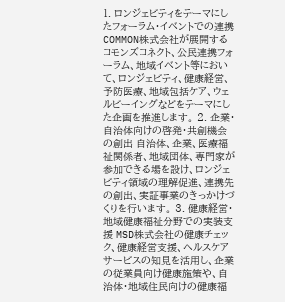1. ロンジェビティをテーマにしたフォーラム・イベントでの連携 COMMON株式会社が展開するコモンズコネクト、公民連携フォーラム、地域イベント等において、ロンジェビティ、健康経営、予防医療、地域包括ケア、ウェルビーイングなどをテーマにした企画を推進します。 2. 企業・自治体向けの啓発・共創機会の創出 自治体、企業、医療福祉関係者、地域団体、専門家が参加できる場を設け、ロンジェビティ領域の理解促進、連携先の創出、実証事業のきっかけづくりを行います。 3. 健康経営・地域健康福祉分野での実装支援 MSD株式会社の健康チェック、健康経営支援、ヘルスケアサービスの知見を活用し、企業の従業員向け健康施策や、自治体・地域住民向けの健康福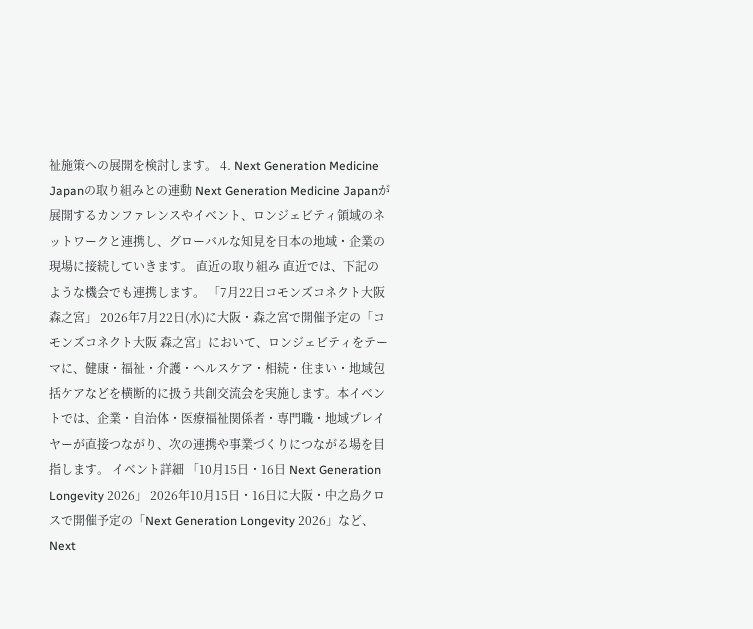祉施策への展開を検討します。 4. Next Generation Medicine Japanの取り組みとの連動 Next Generation Medicine Japanが展開するカンファレンスやイベント、ロンジェビティ領域のネットワークと連携し、グローバルな知見を日本の地域・企業の現場に接続していきます。 直近の取り組み 直近では、下記のような機会でも連携します。 「7月22日コモンズコネクト大阪 森之宮」 2026年7月22日(水)に大阪・森之宮で開催予定の「コモンズコネクト大阪 森之宮」において、ロンジェビティをテーマに、健康・福祉・介護・ヘルスケア・相続・住まい・地域包括ケアなどを横断的に扱う共創交流会を実施します。本イベントでは、企業・自治体・医療福祉関係者・専門職・地域プレイヤーが直接つながり、次の連携や事業づくりにつながる場を目指します。 イベント詳細 「10月15日・16日 Next Generation Longevity 2026」 2026年10月15日・16日に大阪・中之島クロスで開催予定の「Next Generation Longevity 2026」など、Next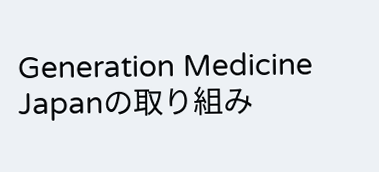Generation Medicine Japanの取り組み